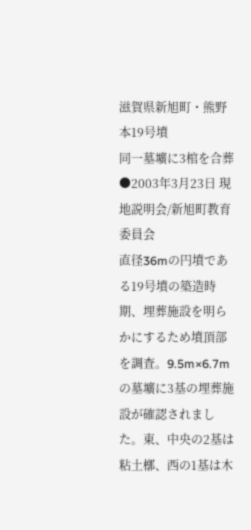滋賀県新旭町・熊野本19号墳
同一墓壙に3棺を合葬
●2003年3月23日 現地説明会/新旭町教育委員会
直径36mの円墳である19号墳の築造時期、埋葬施設を明らかにするため墳頂部を調査。9.5m×6.7mの墓壙に3基の埋葬施設が確認されました。東、中央の2基は粘土槨、西の1基は木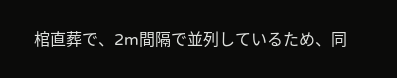棺直葬で、2m間隔で並列しているため、同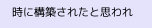時に構築されたと思われ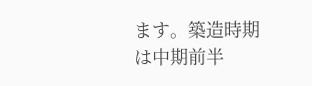ます。築造時期は中期前半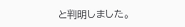と判明しました。